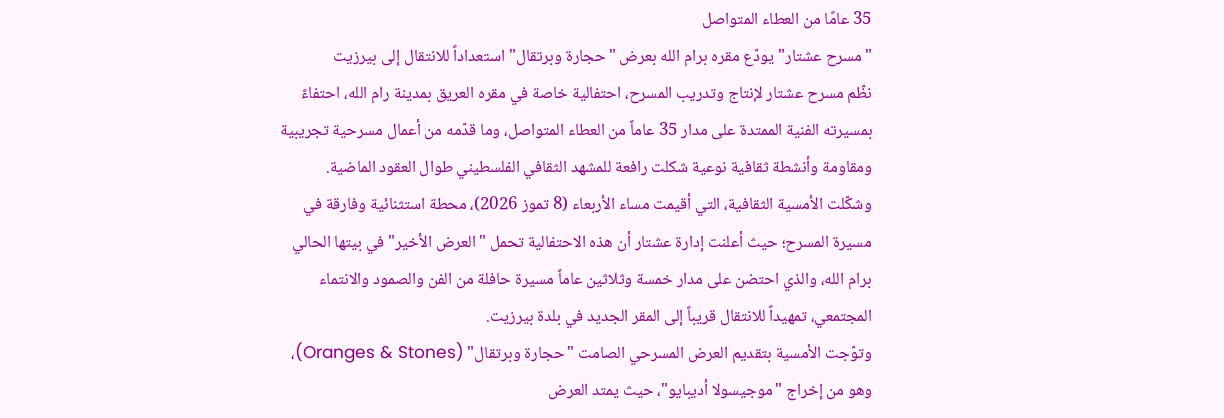35 عامًا من العطاء المتواصل
"مسرح عشتار" يودّع مقره برام الله بعرض "حجارة وبرتقال" استعداداً للانتقال إلى بيرزيت
نظّم مسرح عشتار لإنتاج وتدريب المسرح، احتفالية خاصة في مقره العريق بمدينة رام الله، احتفاءً بمسيرته الفنية الممتدة على مدار 35 عاماً من العطاء المتواصل، وما قدّمه من أعمال مسرحية تجريبية ومقاومة وأنشطة ثقافية نوعية شكلت رافعة للمشهد الثقافي الفلسطيني طوال العقود الماضية.
وشكّلت الأمسية الثقافية، التي أقيمت مساء الأربعاء (8 تموز 2026)، محطة استثنائية وفارقة في مسيرة المسرح؛ حيث أعلنت إدارة عشتار أن هذه الاحتفالية تحمل "العرض الأخير" في بيتها الحالي برام الله، والذي احتضن على مدار خمسة وثلاثين عاماً مسيرة حافلة من الفن والصمود والانتماء المجتمعي، تمهيداً للانتقال قريباً إلى المقر الجديد في بلدة بيرزيت.
وتوّجت الأمسية بتقديم العرض المسرحي الصامت "حجارة وبرتقال" (Oranges & Stones)، وهو من إخراج "موجيسولا أديبايو"، حيث يمتد العرض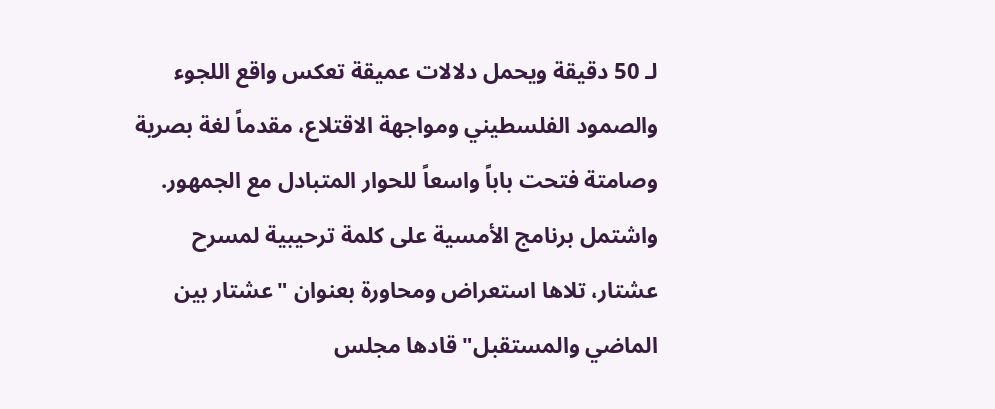لـ 50 دقيقة ويحمل دلالات عميقة تعكس واقع اللجوء والصمود الفلسطيني ومواجهة الاقتلاع، مقدماً لغة بصرية وصامتة فتحت باباً واسعاً للحوار المتبادل مع الجمهور.
واشتمل برنامج الأمسية على كلمة ترحيبية لمسرح عشتار، تلاها استعراض ومحاورة بعنوان "عشتار بين الماضي والمستقبل" قادها مجلس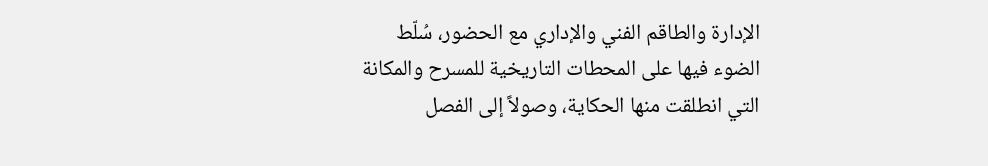الإدارة والطاقم الفني والإداري مع الحضور، سُلّط الضوء فيها على المحطات التاريخية للمسرح والمكانة التي انطلقت منها الحكاية، وصولاً إلى الفصل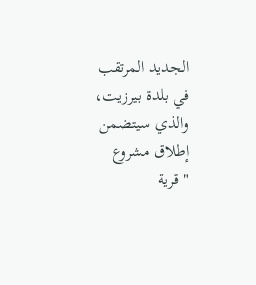الجديد المرتقب في بلدة بيرزيت، والذي سيتضمن إطلاق مشروع "قرية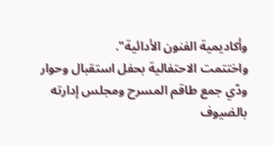وأكاديمية الفنون الأدائية".
واختتمت الاحتفالية بحفل استقبال وحوار ودّي جمع طاقم المسرح ومجلس إدارته بالضيوف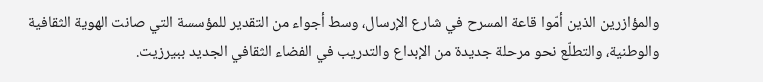والمؤازرين الذين أمّوا قاعة المسرح في شارع الإرسال، وسط أجواء من التقدير للمؤسسة التي صانت الهوية الثقافية والوطنية، والتطلّع نحو مرحلة جديدة من الإبداع والتدريب في الفضاء الثقافي الجديد ببيرزيت.